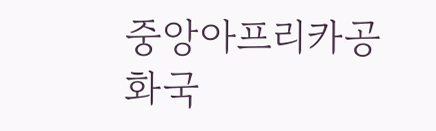중앙아프리카공화국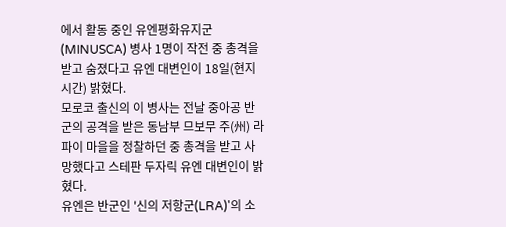에서 활동 중인 유엔평화유지군(MINUSCA) 병사 1명이 작전 중 총격을 받고 숨졌다고 유엔 대변인이 18일(현지시간) 밝혔다.
모로코 출신의 이 병사는 전날 중아공 반군의 공격을 받은 동남부 므보무 주(州) 라파이 마을을 정찰하던 중 총격을 받고 사망했다고 스테판 두자릭 유엔 대변인이 밝혔다.
유엔은 반군인 '신의 저항군(LRA)'의 소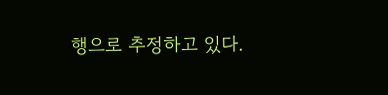행으로 추정하고 있다.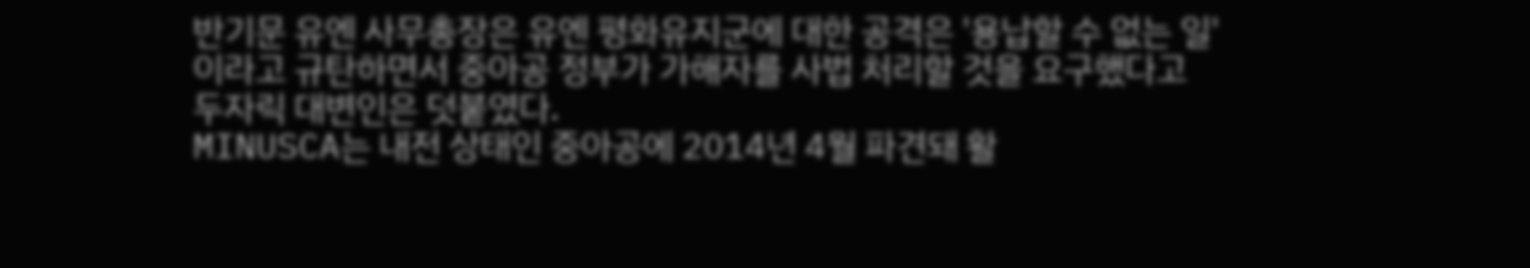반기문 유엔 사무총장은 유엔 평화유지군에 대한 공격은 '용납할 수 없는 일'이라고 규탄하면서 중아공 정부가 가해자를 사법 처리할 것을 요구했다고 두자릭 대변인은 덧붙였다.
MINUSCA는 내전 상태인 중아공에 2014년 4월 파견돼 활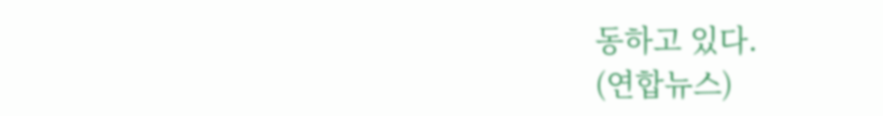동하고 있다.
(연합뉴스)